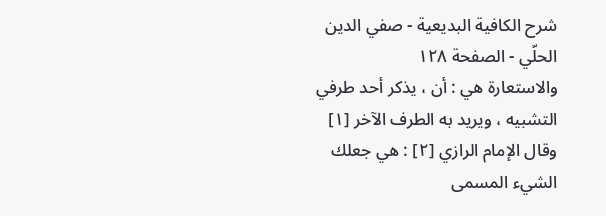شرح الكافية البديعية - صفي الدين الحلّي - الصفحة ١٢٨
والاستعارة هي : أن ، يذكر أحد طرفي التشبيه ، ويريد به الطرف الآخر [١] وقال الإمام الرازي [٢] : هي جعلك الشيء المسمى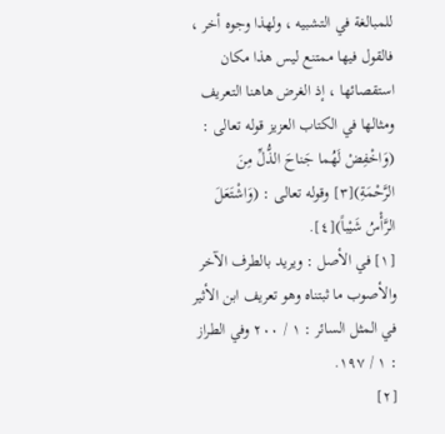للمبالغة في التشبيه ، ولهذا وجوه أخر ، فالقول فيها ممتنع ليس هذا مكان استقصائها ، إذ الغرض هاهنا التعريف ومثالها في الكتاب العزيز قوله تعالى : (وَاخْفِضْ لَهُما جَناحَ الذُّلِّ مِنَ الرَّحْمَةِ)[٣] وقوله تعالى : (وَاشْتَعَلَ الرَّأْسُ شَيْباً)[٤].
[١] في الأصل : ويريد بالطرف الآخر والأصوب ما ثبتناه وهو تعريف ابن الأثير في المثل السائر : ١ / ٢٠٠ وفي الطراز : ١ / ١٩٧.
[٢]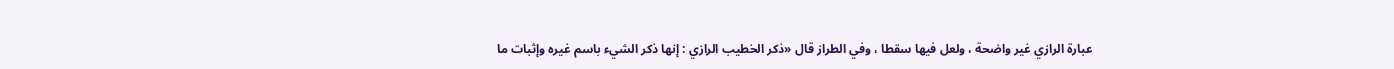عبارة الرازي غير واضحة ، ولعل فيها سقطا ، وفي الطراز قال «ذكر الخطيب الرازي : إنها ذكر الشيء باسم غيره وإثبات ما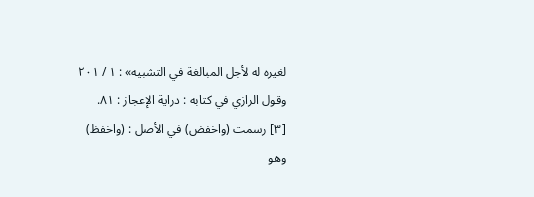لغيره له لأجل المبالغة في التشبيه» : ١ / ٢٠١ وقول الرازي في كتابه : دراية الإعجاز : ٨١.
[٣] رسمت (واخفض) في الأصل : (واخفظ) وهو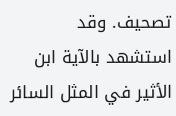تصحيف. وقد استشهد بالآية ابن الأثير في المثل السائر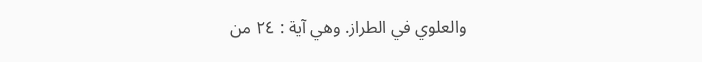والعلوي في الطراز. وهي آية : ٢٤ من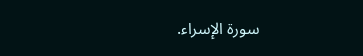سورة الإسراء.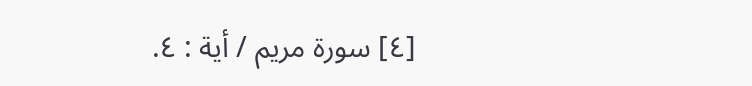[٤] سورة مريم / أية : ٤.